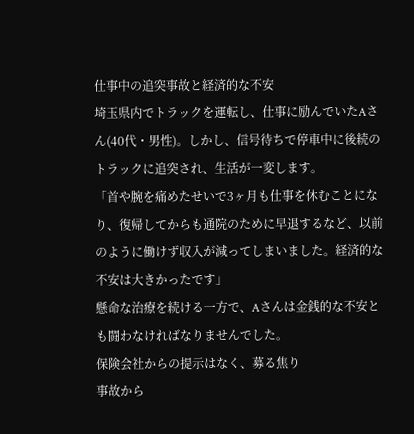仕事中の追突事故と経済的な不安
埼玉県内でトラックを運転し、仕事に励んでいたAさん(40代・男性)。しかし、信号待ちで停車中に後続のトラックに追突され、生活が一変します。
「首や腕を痛めたせいで3ヶ月も仕事を休むことになり、復帰してからも通院のために早退するなど、以前のように働けず収入が減ってしまいました。経済的な不安は大きかったです」
懸命な治療を続ける一方で、Aさんは金銭的な不安とも闘わなければなりませんでした。
保険会社からの提示はなく、募る焦り
事故から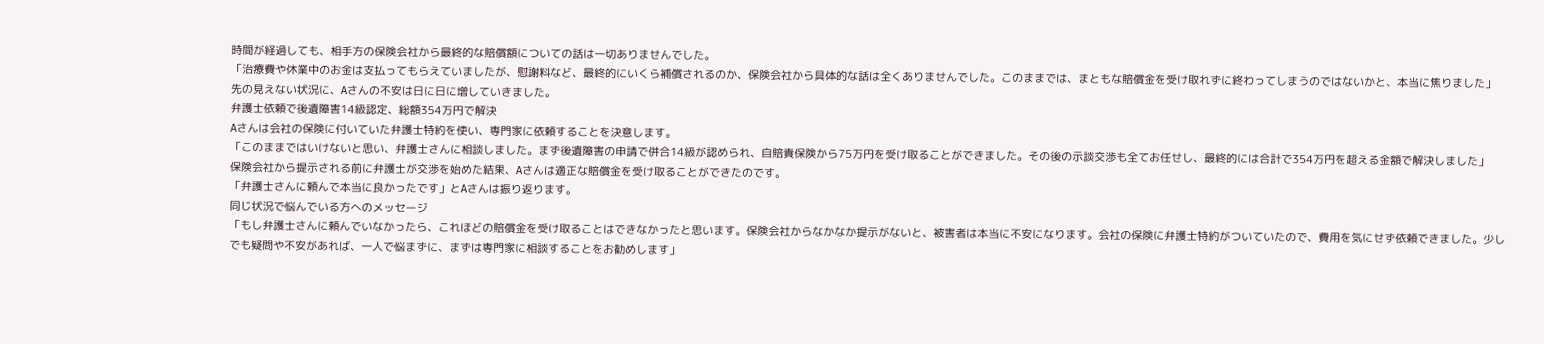時間が経過しても、相手方の保険会社から最終的な賠償額についての話は一切ありませんでした。
「治療費や休業中のお金は支払ってもらえていましたが、慰謝料など、最終的にいくら補償されるのか、保険会社から具体的な話は全くありませんでした。このままでは、まともな賠償金を受け取れずに終わってしまうのではないかと、本当に焦りました」
先の見えない状況に、Aさんの不安は日に日に増していきました。
弁護士依頼で後遺障害14級認定、総額354万円で解決
Aさんは会社の保険に付いていた弁護士特約を使い、専門家に依頼することを決意します。
「このままではいけないと思い、弁護士さんに相談しました。まず後遺障害の申請で併合14級が認められ、自賠責保険から75万円を受け取ることができました。その後の示談交渉も全てお任せし、最終的には合計で354万円を超える金額で解決しました」
保険会社から提示される前に弁護士が交渉を始めた結果、Aさんは適正な賠償金を受け取ることができたのです。
「弁護士さんに頼んで本当に良かったです」とAさんは振り返ります。
同じ状況で悩んでいる方へのメッセージ
「もし弁護士さんに頼んでいなかったら、これほどの賠償金を受け取ることはできなかったと思います。保険会社からなかなか提示がないと、被害者は本当に不安になります。会社の保険に弁護士特約がついていたので、費用を気にせず依頼できました。少しでも疑問や不安があれば、一人で悩まずに、まずは専門家に相談することをお勧めします」